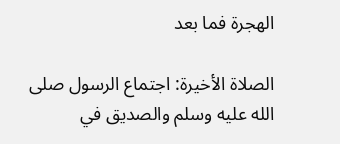الهجرة فما بعد

الصلاة الأخيرة: اجتماع الرسول صلى الله عليه وسلم والصديق في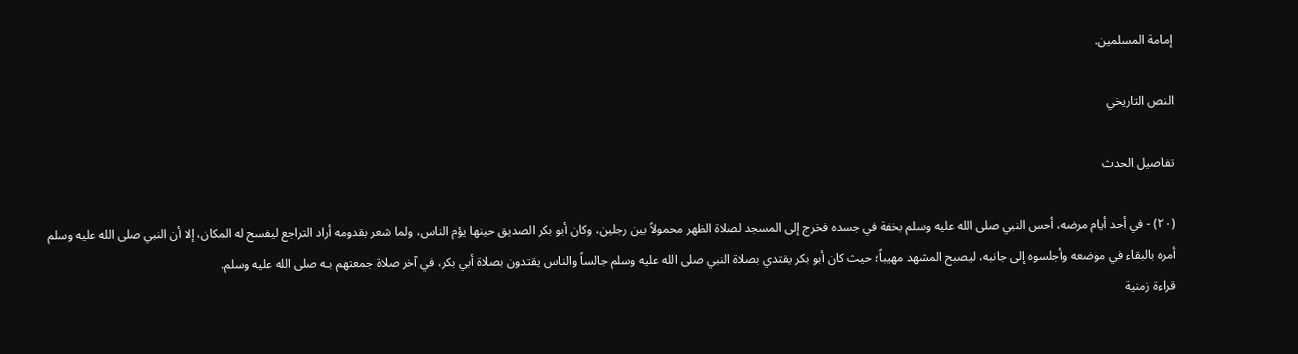إمامة المسلمين.

النص التاريخي

تفاصيل الحدث

(٢٠) - في أحد أيام مرضه، أحس النبي صلى الله عليه وسلم بخفة في جسده فخرج إلى المسجد لصلاة الظهر محمولاً بين رجلين، وكان أبو بكر الصديق حينها يؤم الناس، ولما شعر بقدومه أراد التراجع ليفسح له المكان، إلا أن النبي صلى الله عليه وسلم أمره بالبقاء في موضعه وأجلسوه إلى جانبه، ليصبح المشهد مهيباً؛ حيث كان أبو بكر يقتدي بصلاة النبي صلى الله عليه وسلم جالساً والناس يقتدون بصلاة أبي بكر، في آخر صلاة جمعتهم بـه صلى الله عليه وسلم.
قراءة زمنية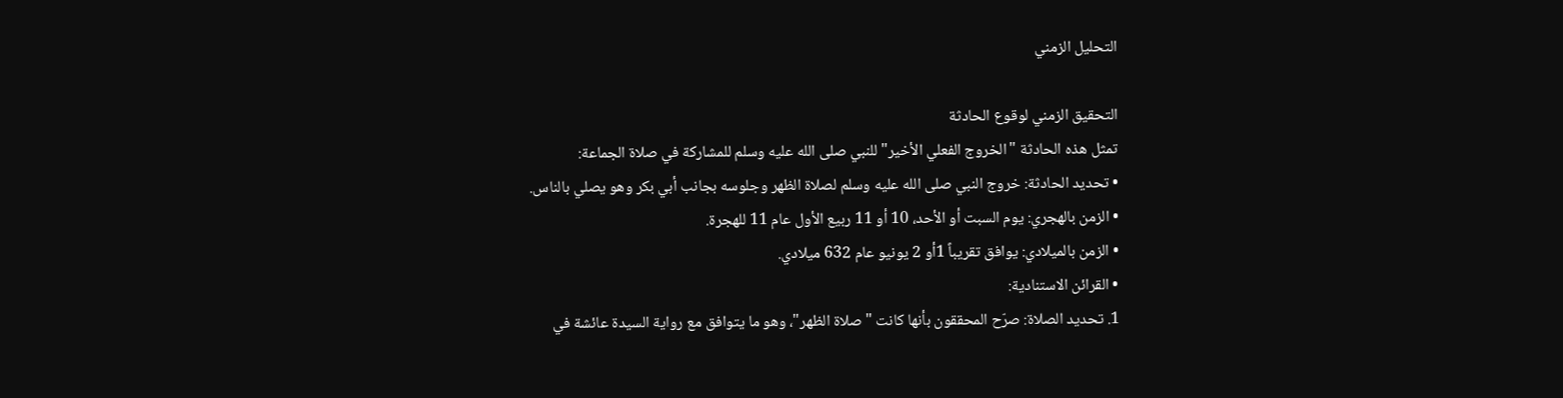التحليل الزمني

التحقيق الزمني لوقوع الحادثة
تمثل هذه الحادثة "الخروج الفعلي الأخير" للنبي صلى الله عليه وسلم للمشاركة في صلاة الجماعة:
• تحديد الحادثة: خروج النبي صلى الله عليه وسلم لصلاة الظهر وجلوسه بجانب أبي بكر وهو يصلي بالناس.
• الزمن بالهجري: يوم السبت أو الأحد، 10 أو 11 ربيع الأول عام 11 للهجرة.
• الزمن بالميلادي: يوافق تقريباً 1أو 2 يونيو عام 632 ميلادي.
• القرائن الاستنادية:
1. تحديد الصلاة: صرّح المحققون بأنها كانت "صلاة الظهر"، وهو ما يتوافق مع رواية السيدة عائشة في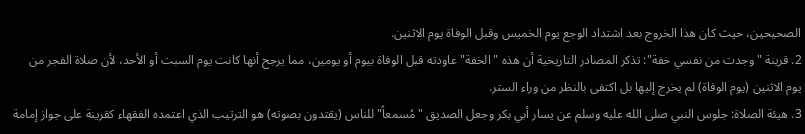الصحيحين، حيث كان هذا الخروج بعد اشتداد الوجع يوم الخميس وقبل الوفاة يوم الاثنين.
2. قرينة "وجدت من نفسي خفة": تذكر المصادر التاريخية أن هذه "الخفة" عاودته قبل الوفاة بيوم أو يومين، مما يرجح أنها كانت يوم السبت أو الأحد، لأن صلاة الفجر من يوم الاثنين (يوم الوفاة) لم يخرج إليها بل اكتفى بالنظر من وراء الستر.
3. هيئة الصلاة: جلوس النبي صلى الله عليه وسلم عن يسار أبي بكر وجعل الصديق "مُسمعاً" للناس (يقتدون بصوته) هو الترتيب الذي اعتمده الفقهاء كقرينة على جواز إمامة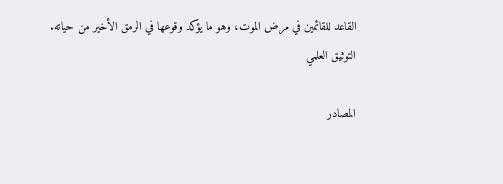القاعد للقائمين في مرض الموت، وهو ما يؤكد وقوعها في الرمق الأخير من حياته.
التوثيق العلمي

المصادر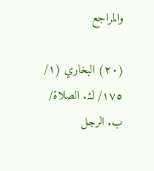والمراجع

(٢٠) البخاري (١/ ١٧٥/ ك. الصلاة/ ب. الرجل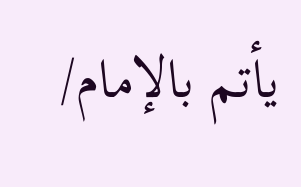يأتم بالإمام/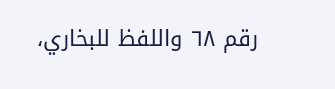رقم ٦٨ واللفظ للبخاري،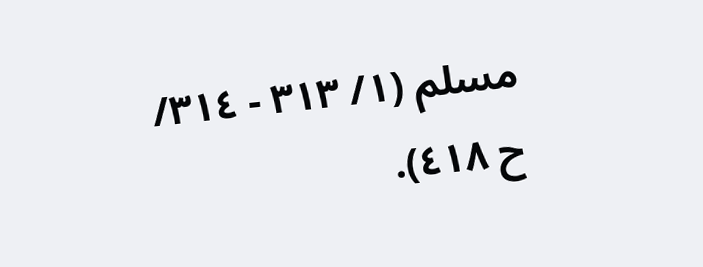مسلم (١/ ٣١٣ - ٣١٤/ ح ٤١٨).